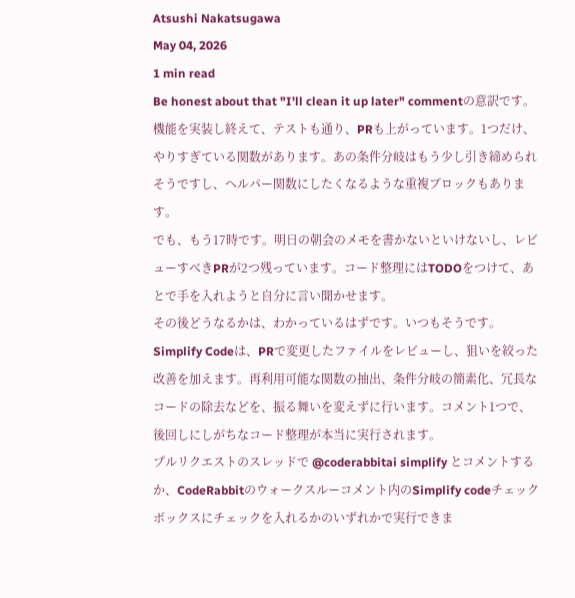Atsushi Nakatsugawa
May 04, 2026
1 min read
Be honest about that "I'll clean it up later" commentの意訳です。
機能を実装し終えて、テストも通り、PRも上がっています。1つだけ、やりすぎている関数があります。あの条件分岐はもう少し引き締められそうですし、ヘルパー関数にしたくなるような重複ブロックもあります。
でも、もう17時です。明日の朝会のメモを書かないといけないし、レビューすべきPRが2つ残っています。コード整理にはTODOをつけて、あとで手を入れようと自分に言い聞かせます。
その後どうなるかは、わかっているはずです。いつもそうです。
Simplify Codeは、PRで変更したファイルをレビューし、狙いを絞った改善を加えます。再利用可能な関数の抽出、条件分岐の簡素化、冗長なコードの除去などを、振る舞いを変えずに行います。コメント1つで、後回しにしがちなコード整理が本当に実行されます。
プルリクエストのスレッドで @coderabbitai simplify とコメントするか、CodeRabbitのウォークスルーコメント内のSimplify codeチェックボックスにチェックを入れるかのいずれかで実行できま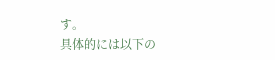す。
具体的には以下の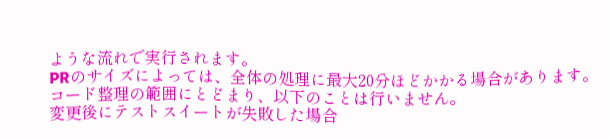ような流れで実行されます。
PRのサイズによっては、全体の処理に最大20分ほどかかる場合があります。
コード整理の範囲にとどまり、以下のことは行いません。
変更後にテストスイートが失敗した場合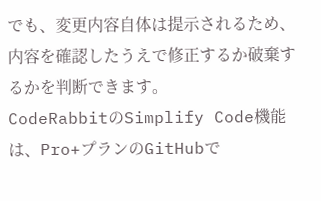でも、変更内容自体は提示されるため、内容を確認したうえで修正するか破棄するかを判断できます。
CodeRabbitのSimplify Code機能は、Pro+プランのGitHubで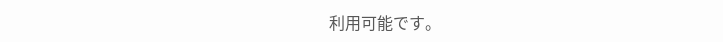利用可能です。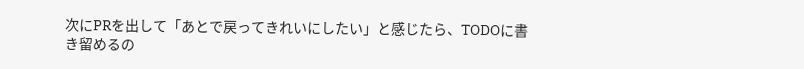次にPRを出して「あとで戻ってきれいにしたい」と感じたら、TODOに書き留めるの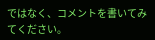ではなく、コメントを書いてみてください。